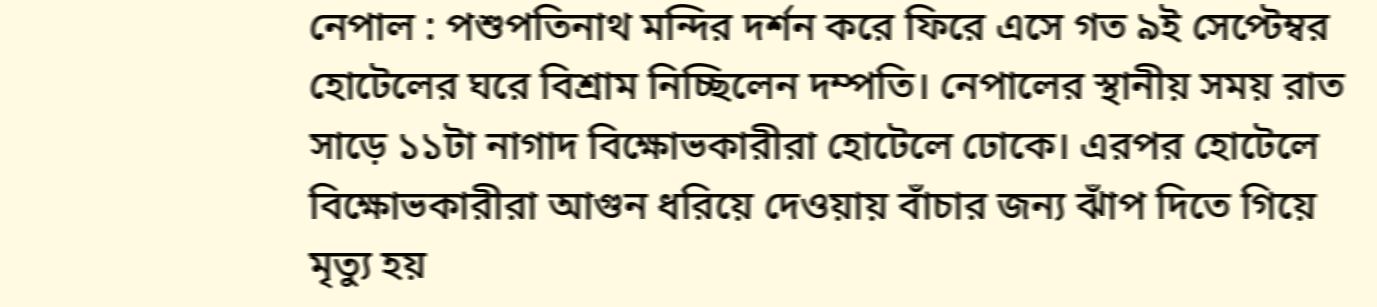নেপাল : পশুপতিনাথ মন্দির দর্শন করে ফিরে এসে গত ৯ই সেপ্টেম্বর হোটেলের ঘরে বিশ্রাম নিচ্ছিলেন দম্পতি। নেপালের স্থানীয় সময় রাত সাড়ে ১১টা নাগাদ বিক্ষোভকারীরা হোটেলে ঢোকে। এরপর হোটেলে বিক্ষোভকারীরা আগুন ধরিয়ে দেওয়ায় বাঁচার জন্য ঝাঁপ দিতে গিয়ে মৃত্যু হয়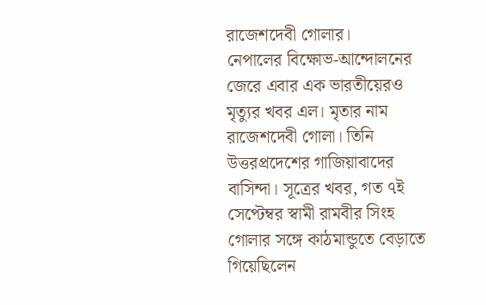রাজেশদেবী গোলার।
নেপালের বিক্ষোভ-আন্দোলনের জেরে এবার এক ভারতীয়েরও মৃত্যুর খবর এল। মৃতার নাম রাজেশদেবী গোলা। তিনি উত্তরপ্রদেশের গাজিয়াবাদের বাসিন্দা। সূত্রের খবর, গত ৭ই সেপ্টেম্বর স্বামী রামবীর সিংহ গোলার সঙ্গে কাঠমান্ডুতে বেড়াতে গিয়েছিলেন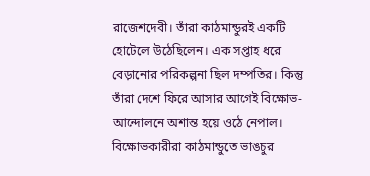রাজেশদেবী। তাঁরা কাঠমান্ডুরই একটি হোটেলে উঠেছিলেন। এক সপ্তাহ ধরে বেড়ানোর পরিকল্পনা ছিল দম্পতির। কিন্তু তাঁরা দেশে ফিরে আসার আগেই বিক্ষোভ-আন্দোলনে অশান্ত হয়ে ওঠে নেপাল।
বিক্ষোভকারীরা কাঠমান্ডুতে ভাঙচুর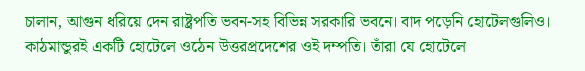চালান, আগুন ধরিয়ে দেন রাষ্ট্রপতি ভবন-সহ বিভিন্ন সরকারি ভবনে। বাদ পড়েনি হোটেলগুলিও। কাঠমান্ডুরই একটি হোটেলে ওঠেন উত্তরপ্রদেশের ওই দম্পতি। তাঁরা যে হোটেলে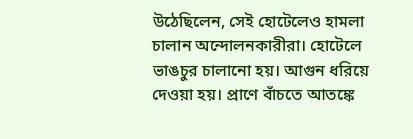উঠেছিলেন, সেই হোটেলেও হামলা চালান অন্দোলনকারীরা। হোটেলে ভাঙচুর চালানো হয়। আগুন ধরিয়ে দেওয়া হয়। প্রাণে বাঁচতে আতঙ্কে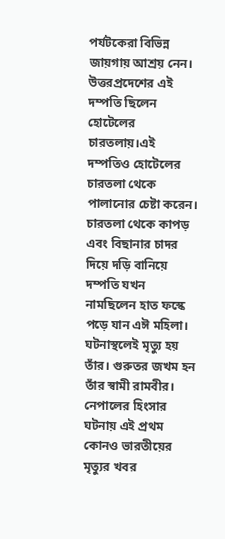পর্যটকেরা বিভিন্ন জায়গায় আশ্রয় নেন। উত্তরপ্রদেশের এই দম্পতি ছিলেন হোটেলের চারতলায়।এই দম্পতিও হোটেলের চারতলা থেকে পালানোর চেষ্টা করেন। চারতলা থেকে কাপড় এবং বিছানার চাদর দিয়ে দড়ি বানিয়ে দম্পতি যখন নামছিলেন হাত ফস্কে পড়ে যান এঈ মহিলা। ঘটনাস্থলেই মৃত্যু হয় তাঁর। গুরুতর জখম হন তাঁর স্বামী রামবীর। নেপালের হিংসার ঘটনায় এই প্রথম কোনও ভারতীয়ের মৃত্যুর খবর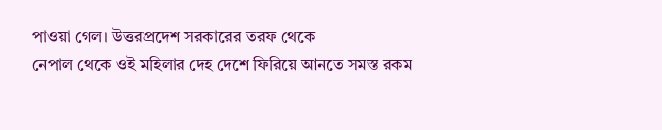পাওয়া গেল। উত্তরপ্রদেশ সরকারের তরফ থেকে
নেপাল থেকে ওই মহিলার দেহ দেশে ফিরিয়ে আনতে সমস্ত রকম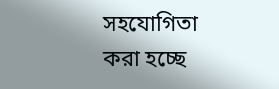সহযোগিতা করা হচ্ছে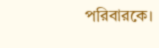পরিবারকে।